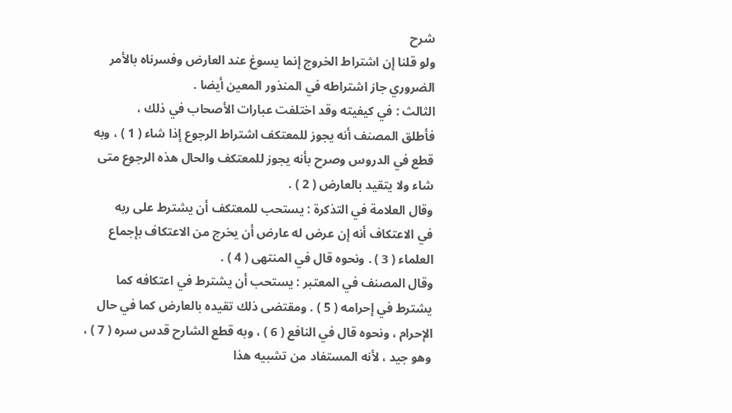شرح
ولو قلنا إن اشتراط الخروج إنما يسوغ عند العارض وفسرناه بالأمر
الضروري جاز اشتراطه في المنذور المعين أيضا .
الثالث : في كيفيته وقد اختلفت عبارات الأصحاب في ذلك ،
فأطلق المصنف أنه يجوز للمعتكف اشتراط الرجوع إذا شاء ( 1 ) ، وبه
قطع في الدروس وصرح بأنه يجوز للمعتكف والحال هذه الرجوع متى
شاء ولا يتقيد بالعارض ( 2 ) .
وقال العلامة في التذكرة : يستحب للمعتكف أن يشترط على ربه
في الاعتكاف أنه إن عرض له عارض أن يخرج من الاعتكاف بإجماع
العلماء ( 3 ) . ونحوه قال في المنتهى ( 4 ) .
وقال المصنف في المعتبر : يستحب أن يشترط في اعتكافه كما
يشترط في إحرامه ( 5 ) . ومقتضى ذلك تقيده بالعارض كما في حال
الإحرام ، ونحوه قال في النافع ( 6 ) ، وبه قطع الشارح قدس سره ( 7 ) ،
وهو جيد ، لأنه المستفاد من تشبيه هذا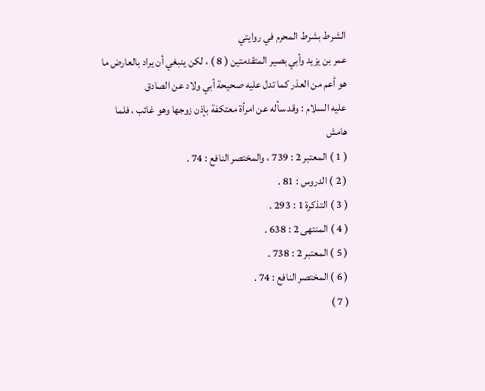الشرط بشرط المحرم في روايتي
عمر بن يزيد وأبي بصير المتقدمتين ( 8 ) ، لكن ينبغي أن يراد بالعارض ما
هو أعم من العذر كما تدل عليه صحيحة أبي ولاد عن الصادق
عليه السلام : وقد سأله عن امرأة معتكفة بإذن زوجها وهو غائب ، فلما
هامش
( 1 ) المعتبر 2 : 739 ، والمختصر النافع : 74 .
( 2 ) الدروس : 81 .
( 3 ) التذكرة 1 : 293 .
( 4 ) المنتهى 2 : 638 .
( 5 ) المعتبر 2 : 738 .
( 6 ) المختصر النافع : 74 .
( 7 )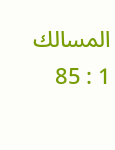المسالك 1 : 85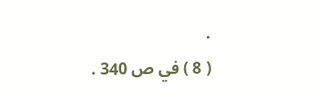.
( 8 ) في ص 340 .